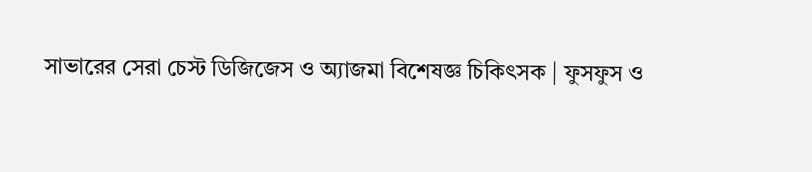সাভারের সেরা চেস্ট ডিজিজেস ও অ্যাজমা বিশেষজ্ঞ চিকিৎসক | ফুসফুস ও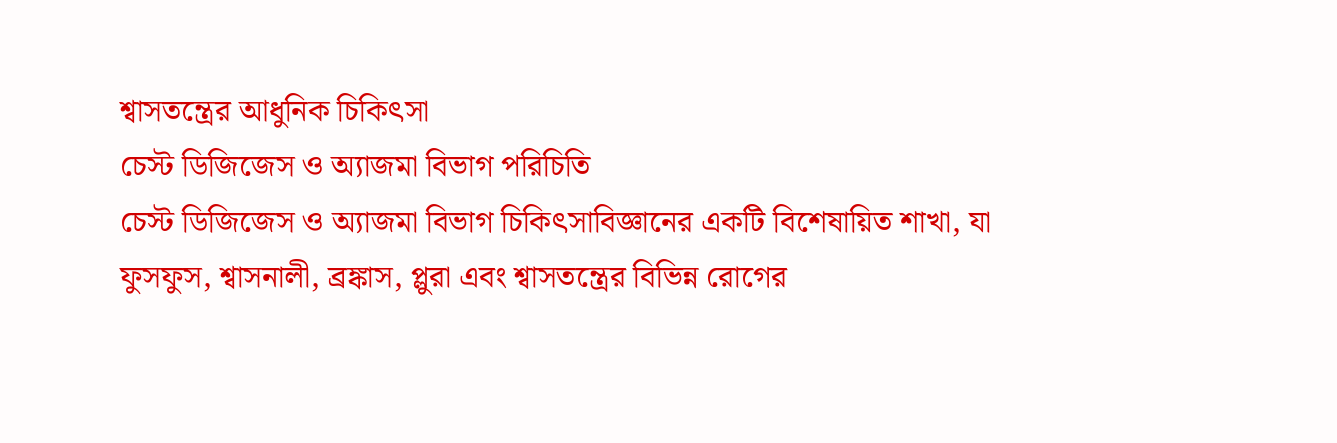শ্বাসতন্ত্রের আধুনিক চিকিৎসা
চেস্ট ডিজিজেস ও অ্যাজমা বিভাগ পরিচিতি
চেস্ট ডিজিজেস ও অ্যাজমা বিভাগ চিকিৎসাবিজ্ঞানের একটি বিশেষায়িত শাখা, যা ফুসফুস, শ্বাসনালী, ব্রঙ্কাস, প্লুরা এবং শ্বাসতন্ত্রের বিভিন্ন রোগের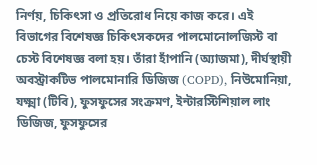নির্ণয়, চিকিৎসা ও প্রতিরোধ নিয়ে কাজ করে। এই বিভাগের বিশেষজ্ঞ চিকিৎসকদের পালমোনোলজিস্ট বা চেস্ট বিশেষজ্ঞ বলা হয়। তাঁরা হাঁপানি (অ্যাজমা), দীর্ঘস্থায়ী অবস্ট্রাকটিভ পালমোনারি ডিজিজ (COPD), নিউমোনিয়া, যক্ষ্মা (টিবি), ফুসফুসের সংক্রমণ, ইন্টারস্টিশিয়াল লাং ডিজিজ, ফুসফুসের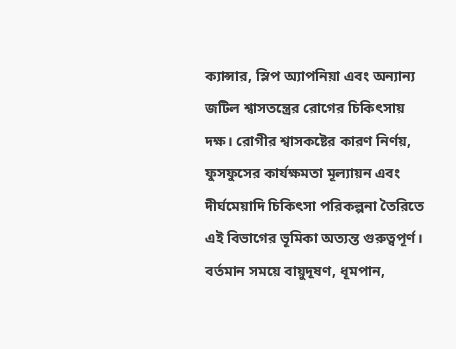ক্যান্সার, স্লিপ অ্যাপনিয়া এবং অন্যান্য জটিল শ্বাসতন্ত্রের রোগের চিকিৎসায় দক্ষ। রোগীর শ্বাসকষ্টের কারণ নির্ণয়, ফুসফুসের কার্যক্ষমতা মূল্যায়ন এবং দীর্ঘমেয়াদি চিকিৎসা পরিকল্পনা তৈরিতে এই বিভাগের ভূমিকা অত্যন্ত গুরুত্বপূর্ণ।
বর্তমান সময়ে বায়ুদূষণ, ধূমপান,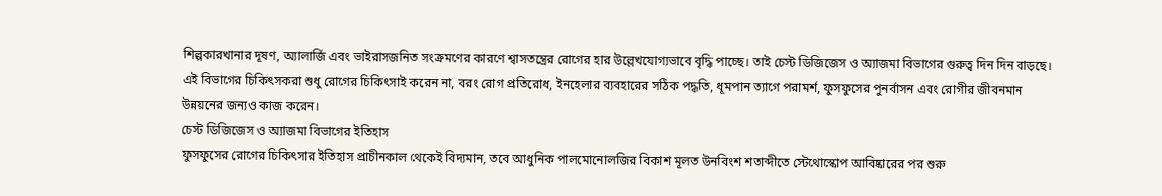শিল্পকারখানার দূষণ, অ্যালার্জি এবং ভাইরাসজনিত সংক্রমণের কারণে শ্বাসতন্ত্রের রোগের হার উল্লেখযোগ্যভাবে বৃদ্ধি পাচ্ছে। তাই চেস্ট ডিজিজেস ও অ্যাজমা বিভাগের গুরুত্ব দিন দিন বাড়ছে। এই বিভাগের চিকিৎসকরা শুধু রোগের চিকিৎসাই করেন না, বরং রোগ প্রতিরোধ, ইনহেলার ব্যবহারের সঠিক পদ্ধতি, ধূমপান ত্যাগে পরামর্শ, ফুসফুসের পুনর্বাসন এবং রোগীর জীবনমান উন্নয়নের জন্যও কাজ করেন।
চেস্ট ডিজিজেস ও অ্যাজমা বিভাগের ইতিহাস
ফুসফুসের রোগের চিকিৎসার ইতিহাস প্রাচীনকাল থেকেই বিদ্যমান, তবে আধুনিক পালমোনোলজির বিকাশ মূলত উনবিংশ শতাব্দীতে স্টেথোস্কোপ আবিষ্কারের পর শুরু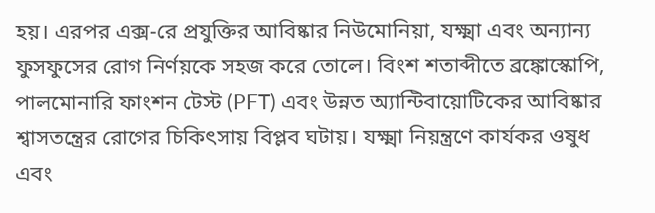হয়। এরপর এক্স-রে প্রযুক্তির আবিষ্কার নিউমোনিয়া, যক্ষ্মা এবং অন্যান্য ফুসফুসের রোগ নির্ণয়কে সহজ করে তোলে। বিংশ শতাব্দীতে ব্রঙ্কোস্কোপি, পালমোনারি ফাংশন টেস্ট (PFT) এবং উন্নত অ্যান্টিবায়োটিকের আবিষ্কার শ্বাসতন্ত্রের রোগের চিকিৎসায় বিপ্লব ঘটায়। যক্ষ্মা নিয়ন্ত্রণে কার্যকর ওষুধ এবং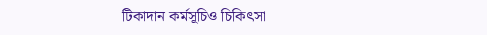টিকাদান কর্মসূচিও চিকিৎসা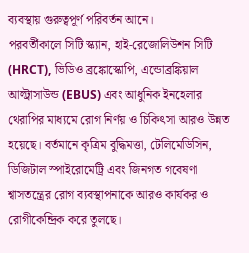ব্যবস্থায় গুরুত্বপূর্ণ পরিবর্তন আনে।
পরবর্তীকালে সিটি স্ক্যান, হাই-রেজোলিউশন সিটি (HRCT), ভিডিও ব্রঙ্কোস্কোপি, এন্ডোব্রঙ্কিয়াল আল্ট্রাসাউন্ড (EBUS) এবং আধুনিক ইনহেলার থেরাপির মাধ্যমে রোগ নির্ণয় ও চিকিৎসা আরও উন্নত হয়েছে। বর্তমানে কৃত্রিম বুদ্ধিমত্তা, টেলিমেডিসিন, ডিজিটাল স্পাইরোমেট্রি এবং জিনগত গবেষণা শ্বাসতন্ত্রের রোগ ব্যবস্থাপনাকে আরও কার্যকর ও রোগীকেন্দ্রিক করে তুলছে।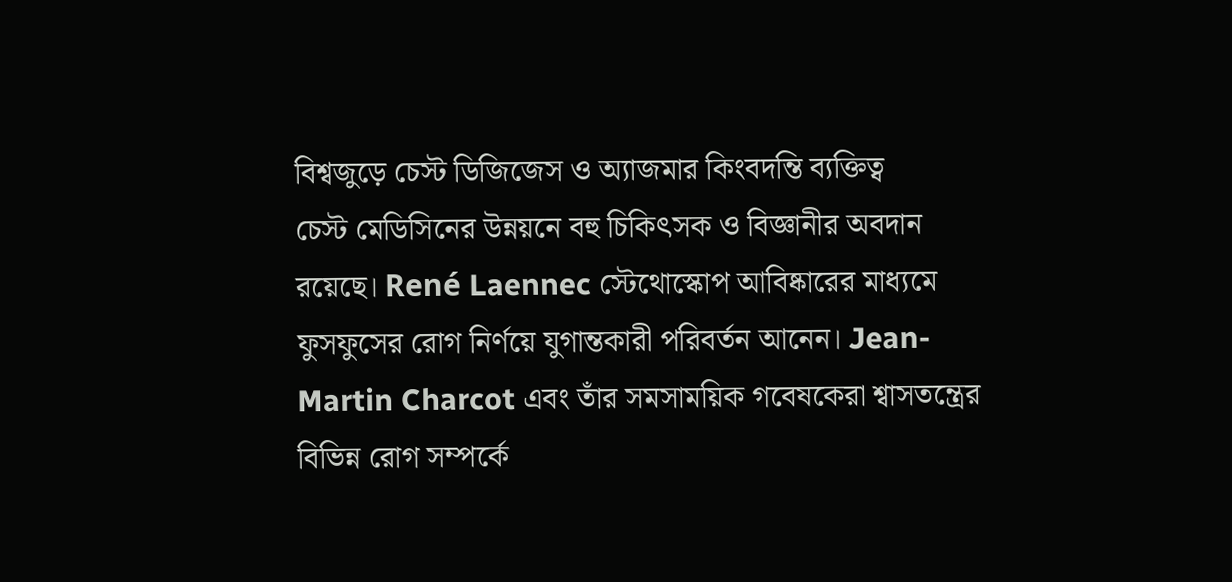বিশ্বজুড়ে চেস্ট ডিজিজেস ও অ্যাজমার কিংবদন্তি ব্যক্তিত্ব
চেস্ট মেডিসিনের উন্নয়নে বহু চিকিৎসক ও বিজ্ঞানীর অবদান রয়েছে। René Laennec স্টেথোস্কোপ আবিষ্কারের মাধ্যমে ফুসফুসের রোগ নির্ণয়ে যুগান্তকারী পরিবর্তন আনেন। Jean-Martin Charcot এবং তাঁর সমসাময়িক গবেষকেরা শ্বাসতন্ত্রের বিভিন্ন রোগ সম্পর্কে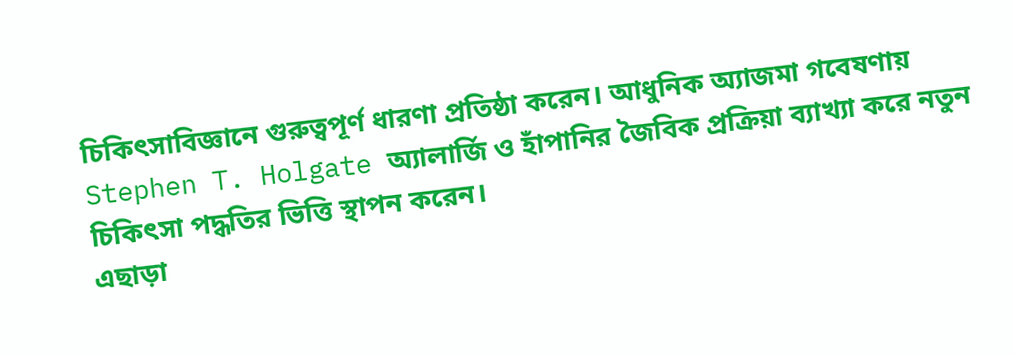চিকিৎসাবিজ্ঞানে গুরুত্বপূর্ণ ধারণা প্রতিষ্ঠা করেন। আধুনিক অ্যাজমা গবেষণায় Stephen T. Holgate অ্যালার্জি ও হাঁপানির জৈবিক প্রক্রিয়া ব্যাখ্যা করে নতুন চিকিৎসা পদ্ধতির ভিত্তি স্থাপন করেন।
এছাড়া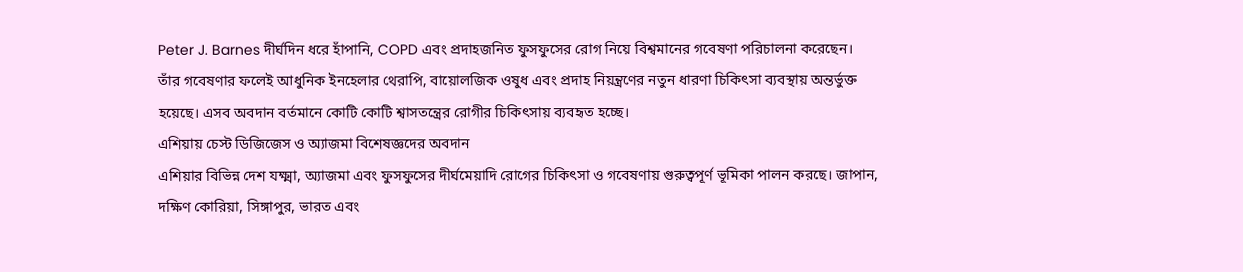Peter J. Barnes দীর্ঘদিন ধরে হাঁপানি, COPD এবং প্রদাহজনিত ফুসফুসের রোগ নিয়ে বিশ্বমানের গবেষণা পরিচালনা করেছেন। তাঁর গবেষণার ফলেই আধুনিক ইনহেলার থেরাপি, বায়োলজিক ওষুধ এবং প্রদাহ নিয়ন্ত্রণের নতুন ধারণা চিকিৎসা ব্যবস্থায় অন্তর্ভুক্ত হয়েছে। এসব অবদান বর্তমানে কোটি কোটি শ্বাসতন্ত্রের রোগীর চিকিৎসায় ব্যবহৃত হচ্ছে।
এশিয়ায় চেস্ট ডিজিজেস ও অ্যাজমা বিশেষজ্ঞদের অবদান
এশিয়ার বিভিন্ন দেশ যক্ষ্মা, অ্যাজমা এবং ফুসফুসের দীর্ঘমেয়াদি রোগের চিকিৎসা ও গবেষণায় গুরুত্বপূর্ণ ভূমিকা পালন করছে। জাপান, দক্ষিণ কোরিয়া, সিঙ্গাপুর, ভারত এবং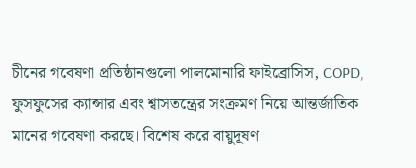চীনের গবেষণা প্রতিষ্ঠানগুলো পালমোনারি ফাইব্রোসিস, COPD, ফুসফুসের ক্যান্সার এবং শ্বাসতন্ত্রের সংক্রমণ নিয়ে আন্তর্জাতিক মানের গবেষণা করছে। বিশেষ করে বায়ুদূষণ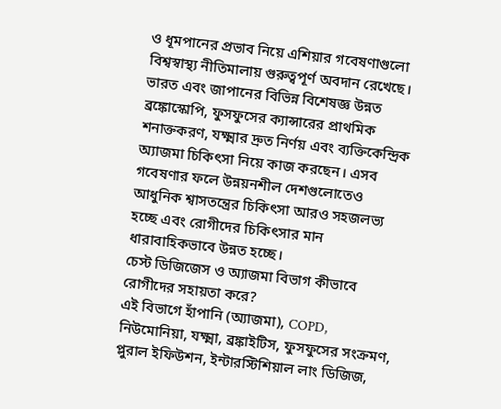ও ধূমপানের প্রভাব নিয়ে এশিয়ার গবেষণাগুলো বিশ্বস্বাস্থ্য নীতিমালায় গুরুত্বপূর্ণ অবদান রেখেছে।
ভারত এবং জাপানের বিভিন্ন বিশেষজ্ঞ উন্নত ব্রঙ্কোস্কোপি, ফুসফুসের ক্যান্সারের প্রাথমিক শনাক্তকরণ, যক্ষ্মার দ্রুত নির্ণয় এবং ব্যক্তিকেন্দ্রিক অ্যাজমা চিকিৎসা নিয়ে কাজ করছেন। এসব গবেষণার ফলে উন্নয়নশীল দেশগুলোতেও আধুনিক শ্বাসতন্ত্রের চিকিৎসা আরও সহজলভ্য হচ্ছে এবং রোগীদের চিকিৎসার মান ধারাবাহিকভাবে উন্নত হচ্ছে।
চেস্ট ডিজিজেস ও অ্যাজমা বিভাগ কীভাবে রোগীদের সহায়তা করে?
এই বিভাগে হাঁপানি (অ্যাজমা), COPD, নিউমোনিয়া, যক্ষ্মা, ব্রঙ্কাইটিস, ফুসফুসের সংক্রমণ, প্লুরাল ইফিউশন, ইন্টারস্টিশিয়াল লাং ডিজিজ,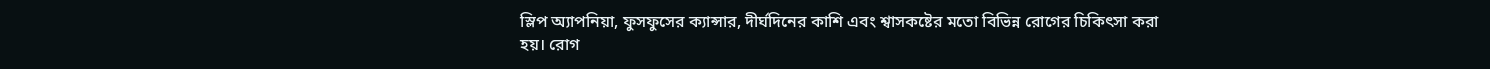স্লিপ অ্যাপনিয়া, ফুসফুসের ক্যান্সার, দীর্ঘদিনের কাশি এবং শ্বাসকষ্টের মতো বিভিন্ন রোগের চিকিৎসা করা হয়। রোগ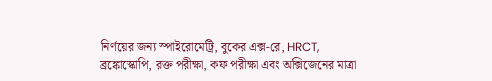নির্ণয়ের জন্য স্পাইরোমেট্রি, বুকের এক্স-রে, HRCT, ব্রঙ্কোস্কোপি, রক্ত পরীক্ষা, কফ পরীক্ষা এবং অক্সিজেনের মাত্রা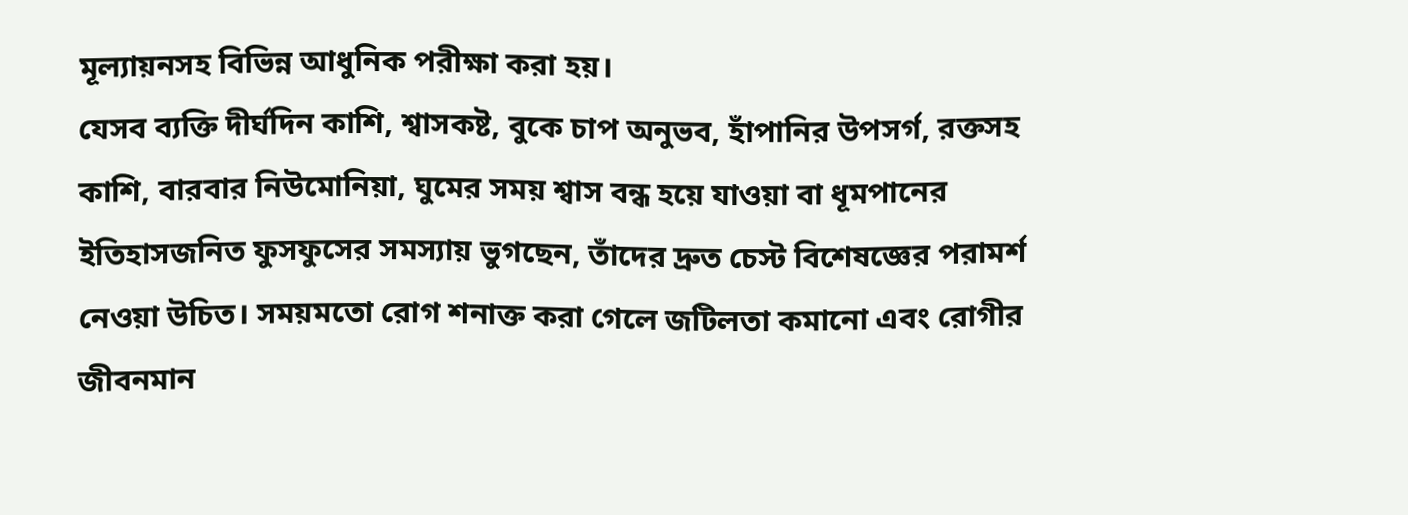মূল্যায়নসহ বিভিন্ন আধুনিক পরীক্ষা করা হয়।
যেসব ব্যক্তি দীর্ঘদিন কাশি, শ্বাসকষ্ট, বুকে চাপ অনুভব, হাঁপানির উপসর্গ, রক্তসহ কাশি, বারবার নিউমোনিয়া, ঘুমের সময় শ্বাস বন্ধ হয়ে যাওয়া বা ধূমপানের ইতিহাসজনিত ফুসফুসের সমস্যায় ভুগছেন, তাঁদের দ্রুত চেস্ট বিশেষজ্ঞের পরামর্শ নেওয়া উচিত। সময়মতো রোগ শনাক্ত করা গেলে জটিলতা কমানো এবং রোগীর জীবনমান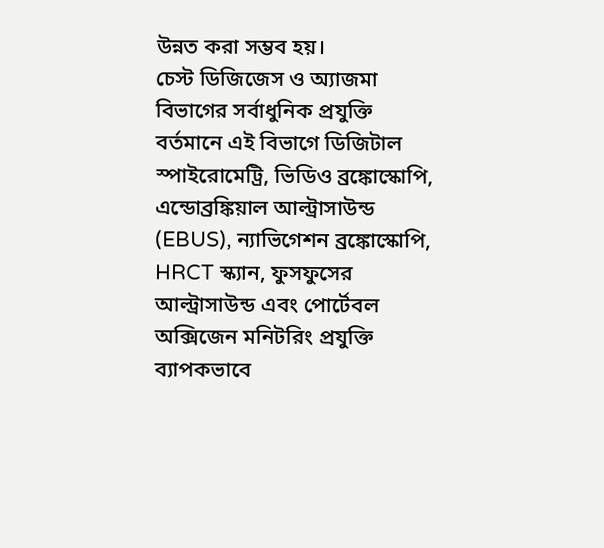উন্নত করা সম্ভব হয়।
চেস্ট ডিজিজেস ও অ্যাজমা বিভাগের সর্বাধুনিক প্রযুক্তি
বর্তমানে এই বিভাগে ডিজিটাল স্পাইরোমেট্রি, ভিডিও ব্রঙ্কোস্কোপি, এন্ডোব্রঙ্কিয়াল আল্ট্রাসাউন্ড (EBUS), ন্যাভিগেশন ব্রঙ্কোস্কোপি, HRCT স্ক্যান, ফুসফুসের আল্ট্রাসাউন্ড এবং পোর্টেবল অক্সিজেন মনিটরিং প্রযুক্তি ব্যাপকভাবে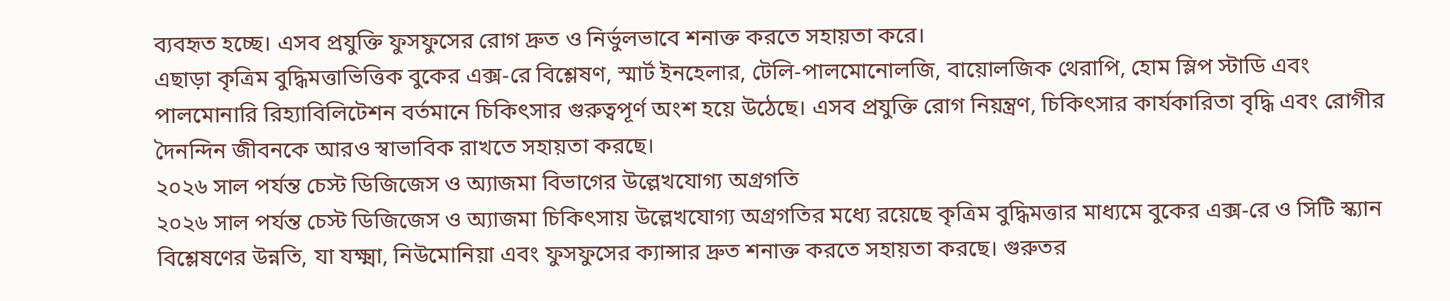ব্যবহৃত হচ্ছে। এসব প্রযুক্তি ফুসফুসের রোগ দ্রুত ও নির্ভুলভাবে শনাক্ত করতে সহায়তা করে।
এছাড়া কৃত্রিম বুদ্ধিমত্তাভিত্তিক বুকের এক্স-রে বিশ্লেষণ, স্মার্ট ইনহেলার, টেলি-পালমোনোলজি, বায়োলজিক থেরাপি, হোম স্লিপ স্টাডি এবং পালমোনারি রিহ্যাবিলিটেশন বর্তমানে চিকিৎসার গুরুত্বপূর্ণ অংশ হয়ে উঠেছে। এসব প্রযুক্তি রোগ নিয়ন্ত্রণ, চিকিৎসার কার্যকারিতা বৃদ্ধি এবং রোগীর দৈনন্দিন জীবনকে আরও স্বাভাবিক রাখতে সহায়তা করছে।
২০২৬ সাল পর্যন্ত চেস্ট ডিজিজেস ও অ্যাজমা বিভাগের উল্লেখযোগ্য অগ্রগতি
২০২৬ সাল পর্যন্ত চেস্ট ডিজিজেস ও অ্যাজমা চিকিৎসায় উল্লেখযোগ্য অগ্রগতির মধ্যে রয়েছে কৃত্রিম বুদ্ধিমত্তার মাধ্যমে বুকের এক্স-রে ও সিটি স্ক্যান বিশ্লেষণের উন্নতি, যা যক্ষ্মা, নিউমোনিয়া এবং ফুসফুসের ক্যান্সার দ্রুত শনাক্ত করতে সহায়তা করছে। গুরুতর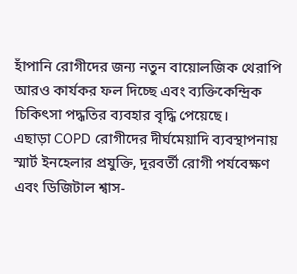হাঁপানি রোগীদের জন্য নতুন বায়োলজিক থেরাপি আরও কার্যকর ফল দিচ্ছে এবং ব্যক্তিকেন্দ্রিক চিকিৎসা পদ্ধতির ব্যবহার বৃদ্ধি পেয়েছে।
এছাড়া COPD রোগীদের দীর্ঘমেয়াদি ব্যবস্থাপনায় স্মার্ট ইনহেলার প্রযুক্তি, দূরবর্তী রোগী পর্যবেক্ষণ এবং ডিজিটাল শ্বাস-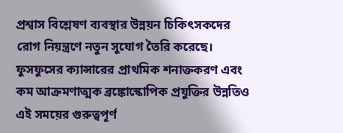প্রশ্বাস বিশ্লেষণ ব্যবস্থার উন্নয়ন চিকিৎসকদের রোগ নিয়ন্ত্রণে নতুন সুযোগ তৈরি করেছে। ফুসফুসের ক্যান্সারের প্রাথমিক শনাক্তকরণ এবং কম আক্রমণাত্মক ব্রঙ্কোস্কোপিক প্রযুক্তির উন্নতিও এই সময়ের গুরুত্বপূর্ণ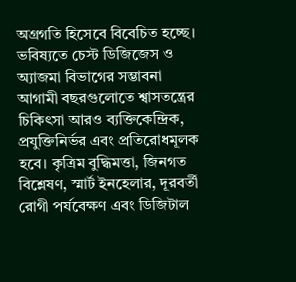অগ্রগতি হিসেবে বিবেচিত হচ্ছে।
ভবিষ্যতে চেস্ট ডিজিজেস ও অ্যাজমা বিভাগের সম্ভাবনা
আগামী বছরগুলোতে শ্বাসতন্ত্রের চিকিৎসা আরও ব্যক্তিকেন্দ্রিক, প্রযুক্তিনির্ভর এবং প্রতিরোধমূলক হবে। কৃত্রিম বুদ্ধিমত্তা, জিনগত বিশ্লেষণ, স্মার্ট ইনহেলার, দূরবর্তী রোগী পর্যবেক্ষণ এবং ডিজিটাল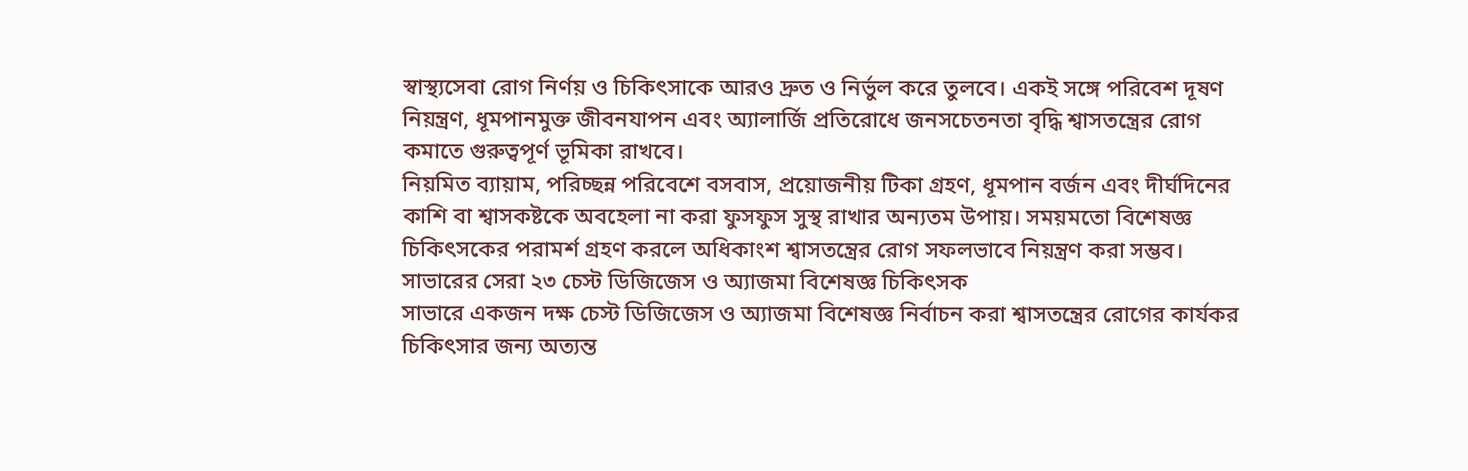স্বাস্থ্যসেবা রোগ নির্ণয় ও চিকিৎসাকে আরও দ্রুত ও নির্ভুল করে তুলবে। একই সঙ্গে পরিবেশ দূষণ নিয়ন্ত্রণ, ধূমপানমুক্ত জীবনযাপন এবং অ্যালার্জি প্রতিরোধে জনসচেতনতা বৃদ্ধি শ্বাসতন্ত্রের রোগ কমাতে গুরুত্বপূর্ণ ভূমিকা রাখবে।
নিয়মিত ব্যায়াম, পরিচ্ছন্ন পরিবেশে বসবাস, প্রয়োজনীয় টিকা গ্রহণ, ধূমপান বর্জন এবং দীর্ঘদিনের কাশি বা শ্বাসকষ্টকে অবহেলা না করা ফুসফুস সুস্থ রাখার অন্যতম উপায়। সময়মতো বিশেষজ্ঞ চিকিৎসকের পরামর্শ গ্রহণ করলে অধিকাংশ শ্বাসতন্ত্রের রোগ সফলভাবে নিয়ন্ত্রণ করা সম্ভব।
সাভারের সেরা ২৩ চেস্ট ডিজিজেস ও অ্যাজমা বিশেষজ্ঞ চিকিৎসক
সাভারে একজন দক্ষ চেস্ট ডিজিজেস ও অ্যাজমা বিশেষজ্ঞ নির্বাচন করা শ্বাসতন্ত্রের রোগের কার্যকর চিকিৎসার জন্য অত্যন্ত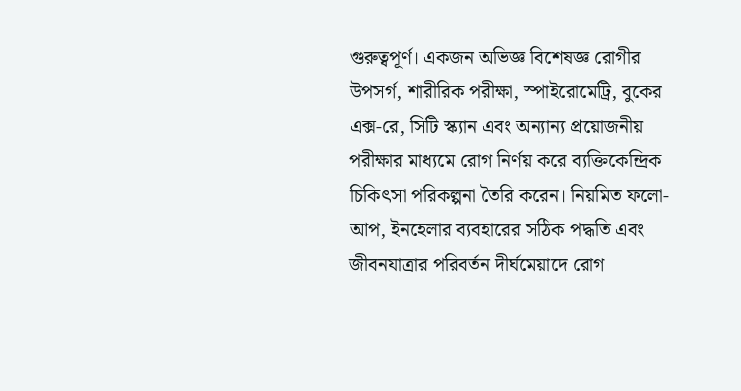গুরুত্বপূর্ণ। একজন অভিজ্ঞ বিশেষজ্ঞ রোগীর উপসর্গ, শারীরিক পরীক্ষা, স্পাইরোমেট্রি, বুকের এক্স-রে, সিটি স্ক্যান এবং অন্যান্য প্রয়োজনীয় পরীক্ষার মাধ্যমে রোগ নির্ণয় করে ব্যক্তিকেন্দ্রিক চিকিৎসা পরিকল্পনা তৈরি করেন। নিয়মিত ফলো-আপ, ইনহেলার ব্যবহারের সঠিক পদ্ধতি এবং জীবনযাত্রার পরিবর্তন দীর্ঘমেয়াদে রোগ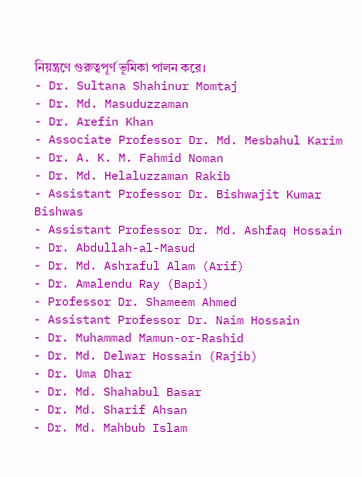নিয়ন্ত্রণে গুরুত্বপূর্ণ ভূমিকা পালন করে।
- Dr. Sultana Shahinur Momtaj
- Dr. Md. Masuduzzaman
- Dr. Arefin Khan
- Associate Professor Dr. Md. Mesbahul Karim
- Dr. A. K. M. Fahmid Noman
- Dr. Md. Helaluzzaman Rakib
- Assistant Professor Dr. Bishwajit Kumar Bishwas
- Assistant Professor Dr. Md. Ashfaq Hossain
- Dr. Abdullah-al-Masud
- Dr. Md. Ashraful Alam (Arif)
- Dr. Amalendu Ray (Bapi)
- Professor Dr. Shameem Ahmed
- Assistant Professor Dr. Naim Hossain
- Dr. Muhammad Mamun-or-Rashid
- Dr. Md. Delwar Hossain (Rajib)
- Dr. Uma Dhar
- Dr. Md. Shahabul Basar
- Dr. Md. Sharif Ahsan
- Dr. Md. Mahbub Islam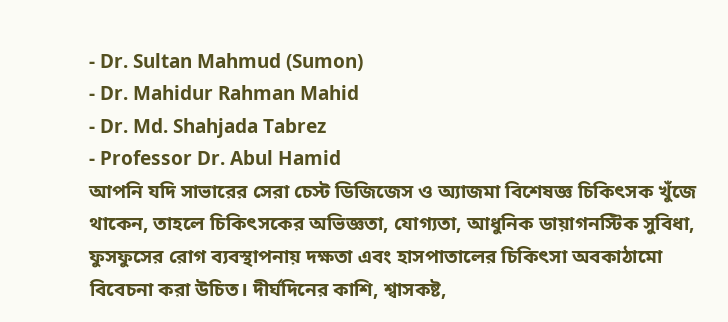- Dr. Sultan Mahmud (Sumon)
- Dr. Mahidur Rahman Mahid
- Dr. Md. Shahjada Tabrez
- Professor Dr. Abul Hamid
আপনি যদি সাভারের সেরা চেস্ট ডিজিজেস ও অ্যাজমা বিশেষজ্ঞ চিকিৎসক খুঁজে থাকেন, তাহলে চিকিৎসকের অভিজ্ঞতা, যোগ্যতা, আধুনিক ডায়াগনস্টিক সুবিধা, ফুসফুসের রোগ ব্যবস্থাপনায় দক্ষতা এবং হাসপাতালের চিকিৎসা অবকাঠামো বিবেচনা করা উচিত। দীর্ঘদিনের কাশি, শ্বাসকষ্ট,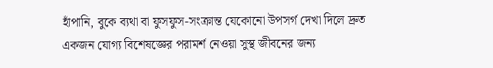হাঁপানি, বুকে ব্যথা বা ফুসফুস-সংক্রান্ত যেকোনো উপসর্গ দেখা দিলে দ্রুত একজন যোগ্য বিশেষজ্ঞের পরামর্শ নেওয়া সুস্থ জীবনের জন্য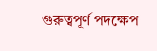গুরুত্বপূর্ণ পদক্ষেপ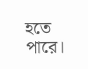হতে পারে।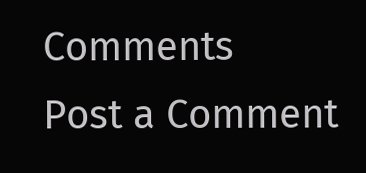Comments
Post a Comment